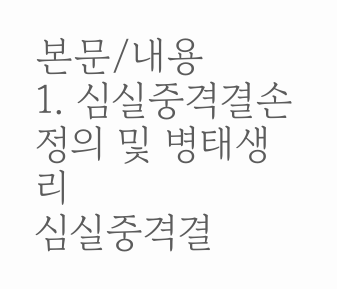본문/내용
1. 심실중격결손 정의 및 병태생리
심실중격결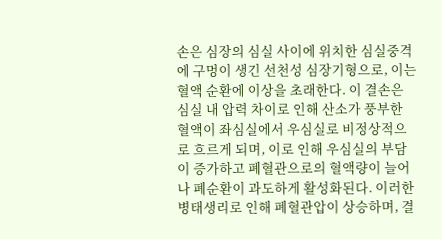손은 심장의 심실 사이에 위치한 심실중격에 구멍이 생긴 선천성 심장기형으로, 이는 혈액 순환에 이상을 초래한다. 이 결손은 심실 내 압력 차이로 인해 산소가 풍부한 혈액이 좌심실에서 우심실로 비정상적으로 흐르게 되며, 이로 인해 우심실의 부담이 증가하고 폐혈관으로의 혈액량이 늘어나 폐순환이 과도하게 활성화된다. 이러한 병태생리로 인해 폐혈관압이 상승하며, 결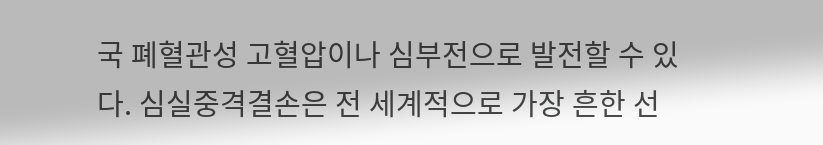국 폐혈관성 고혈압이나 심부전으로 발전할 수 있다. 심실중격결손은 전 세계적으로 가장 흔한 선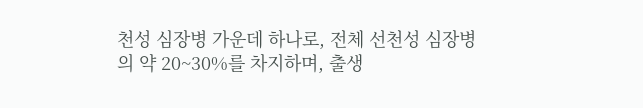천성 심장병 가운데 하나로, 전체 선천성 심장병의 약 20~30%를 차지하며, 출생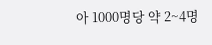아 1000명당 약 2~4명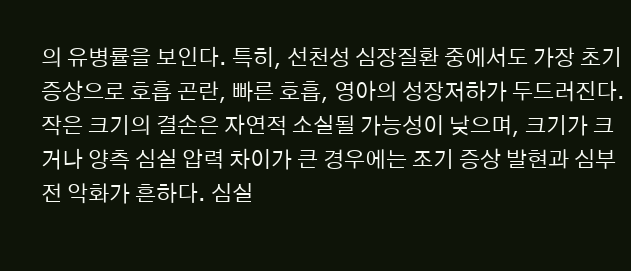의 유병률을 보인다. 특히, 선천성 심장질환 중에서도 가장 초기 증상으로 호흡 곤란, 빠른 호흡, 영아의 성장저하가 두드러진다. 작은 크기의 결손은 자연적 소실될 가능성이 낮으며, 크기가 크거나 양측 심실 압력 차이가 큰 경우에는 조기 증상 발현과 심부전 악화가 흔하다. 심실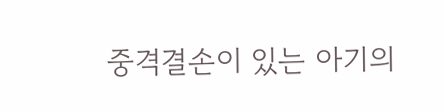중격결손이 있는 아기의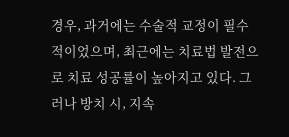경우, 과거에는 수술적 교정이 필수적이었으며, 최근에는 치료법 발전으로 치료 성공률이 높아지고 있다. 그러나 방치 시, 지속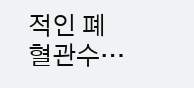적인 폐혈관수…